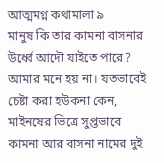আত্মমগ্ন কথামালা ৯
মানুষ কি তার কামনা বাসনার উর্ধ্বে আদৌ যাইতে পারে?
আমার মনে হয় না। যতভাবেই চেষ্টা করা হউকনা কেন, মাইনষের ভিত্রে সুপ্তভাবে কামনা আর বাসনা নামের দুই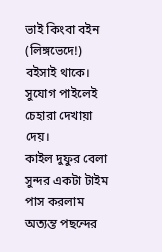ভাই কিংবা বইন (লিঙ্গভেদে!) বইসাই থাকে। সুযোগ পাইলেই চেহারা দেখায়া দেয়।
কাইল দুফুর বেলা সুন্দর একটা টাইম পাস করলাম অত্যন্ত পছন্দের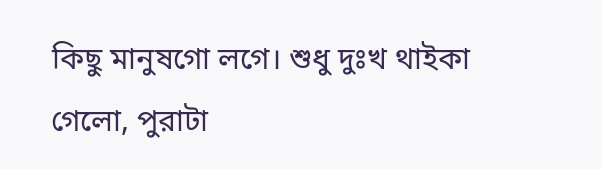কিছু মানুষগো লগে। শুধু দুঃখ থাইকা গেলো, পুরাটা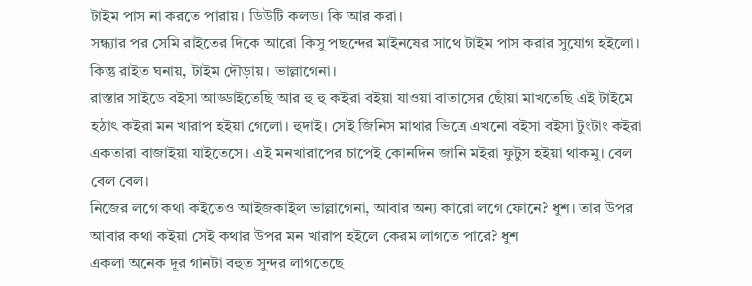টাইম পাস না করতে পারায়। ডিউটি কলড। কি আর করা।
সন্ধ্যার পর সেমি রাইতের দিকে আরো কিসু পছন্দের মাইনষের সাথে টাইম পাস করার সুযোগ হইলো। কিন্তু রাইত ঘনায়, টাইম দৌড়ায়। ভাল্লাগেনা।
রাস্তার সাইডে বইসা আড্ডাইতেছি আর হু হু কইরা বইয়া যাওয়া বাতাসের ছোঁয়া মাখতেছি এই টাইমে হঠাৎ কইরা মন খারাপ হইয়া গেলো। হুদাই। সেই জিনিস মাথার ভিত্রে এখনো বইসা বইসা টুংটাং কইরা একতারা বাজাইয়া যাইতেসে। এই মনখারাপের চাপেই কোনদিন জানি মইরা ফুটুস হইয়া থাকমু। বেল বেল বেল।
নিজের লগে কথা কইতেও আইজকাইল ভাল্লাগেনা, আবার অন্য কারো লগে ফোনে? ধুশ। তার উপর আবার কথা কইয়া সেই কথার উপর মন খারাপ হইলে কেরম লাগতে পারে? ধুশ
একলা অনেক দূর গানটা বহুত সুন্দর লাগতেছে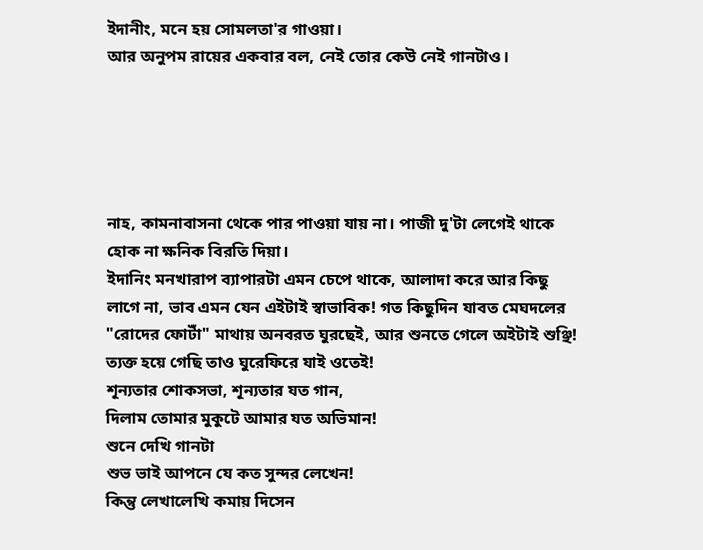ইদানীং, মনে হয় সোমলতা'র গাওয়া।
আর অনুপম রায়ের একবার বল, নেই তোর কেউ নেই গানটাও।





নাহ, কামনাবাসনা থেকে পার পাওয়া যায় না। পাজী দু'টা লেগেই থাকে হোক না ক্ষনিক বিরতি দিয়া।
ইদানিং মনখারাপ ব্যাপারটা এমন চেপে থাকে, আলাদা করে আর কিছু লাগে না, ভাব এমন যেন এইটাই স্বাভাবিক! গত কিছুদিন যাবত মেঘদলের "রোদের ফোটাঁ" মাথায় অনবরত ঘুরছেই, আর শুনতে গেলে অইটাই শুঞ্ছি! ত্যক্ত হয়ে গেছি তাও ঘুরেফিরে যাই ওতেই!
শূন্যতার শোকসভা, শূন্যতার যত গান,
দিলাম তোমার মুকুটে আমার যত অভিমান!
শুনে দেখি গানটা
শুভ ভাই আপনে যে কত সুন্দর লেখেন!
কিন্তু লেখালেখি কমায় দিসেন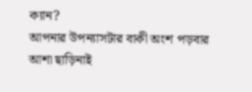ক্যান?
আপনার উপন্যাসটার বাকী অংশ পড়বার আশা ছাড়িনাই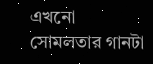এখনো
সোমলতার গানটা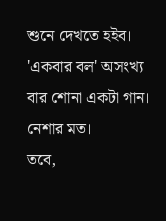শুনে দেখতে হইব।
'একবার বল' অসংখ্য বার শোনা একটা গান। নেশার মত।
তবে,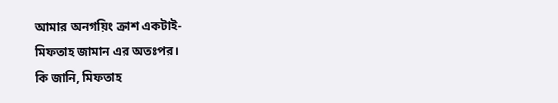আমার অনগয়িং ক্রাশ একটাই-
মিফতাহ জামান এর অতঃপর।
কি জানি, মিফতাহ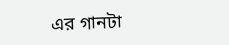এর গানটা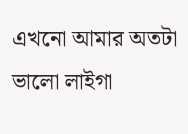এখনো আমার অতটা ভালো লাইগা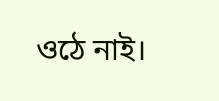ওঠে নাই।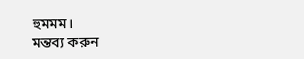হুমমম।
মন্তব্য করুন